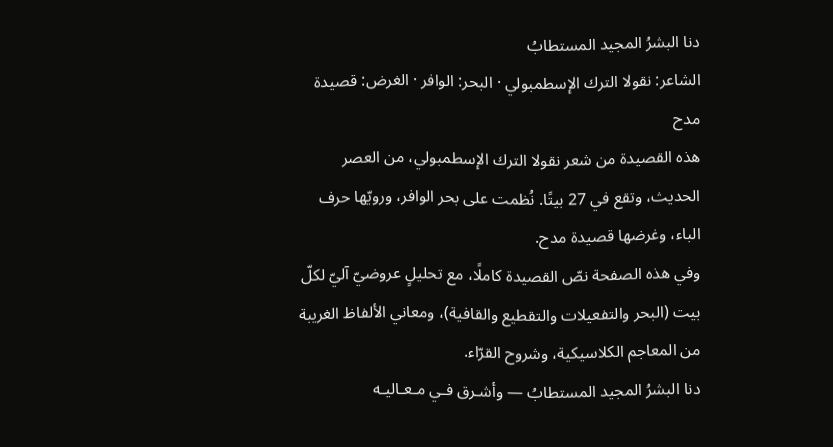دنا البشرُ المجيد المستطابُ
الشاعر: نقولا الترك الإسطمبولي · البحر: الوافر · الغرض: قصيدة مدح
هذه القصيدة من شعر نقولا الترك الإسطمبولي، من العصر الحديث، وتقع في 27 بيتًا. نُظمت على بحر الوافر، ورويّها حرف الباء، وغرضها قصيدة مدح.
وفي هذه الصفحة نصّ القصيدة كاملًا، مع تحليلٍ عروضيّ آليّ لكلّ بيت (البحر والتفعيلات والتقطيع والقافية)، ومعاني الألفاظ الغريبة من المعاجم الكلاسيكية، وشروح القرّاء.
دنا البشرُ المجيد المستطابُ — وأشـرق فـي مـعـاليـه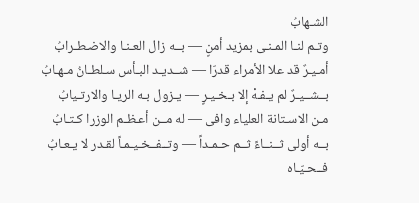الشـهابُ
وتـم لنـا المـنـى بمزيد أمنٍ — بــه زال العـنـا والاضـطـرابُ
أمـيـرٌ قد علا الأمراء قدرّا — شــديـد البـأس سـلطـانُ مـهـابُ
بــشــيـرٌ لم يـفـهْ إلا بـخـيـرٍ — يـزول بـه الريـا والارتـيابُ
مـن الاسـتانة العلياء وافى — له مــن أعـظـم الوزرا كـتـابُ
بــه أولى ثــنــاءً ثــم حـمـداً — وتــفــخـيـمـاً لقـدر لا يـعـابُ
فــحـيّـاه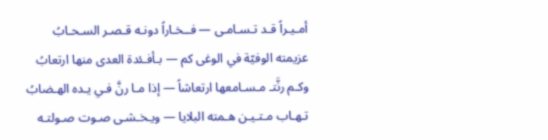أمـيـراً قـد تـسـامـى — فــخـاراً دونـه قـصـر السـحـابُ
عزيمته الوفيّة في الوغى كم — بـأفـئدة العدى منها ارتعابُ
وكـم رنَّتـ مـسـامعها ارتعاشاً — إذا مـا رنَّ فـي يـده الهـضابُ
تـهـاب مـتـيـن هـمته البلايا — ويـخـشـى صـوت صـولتـه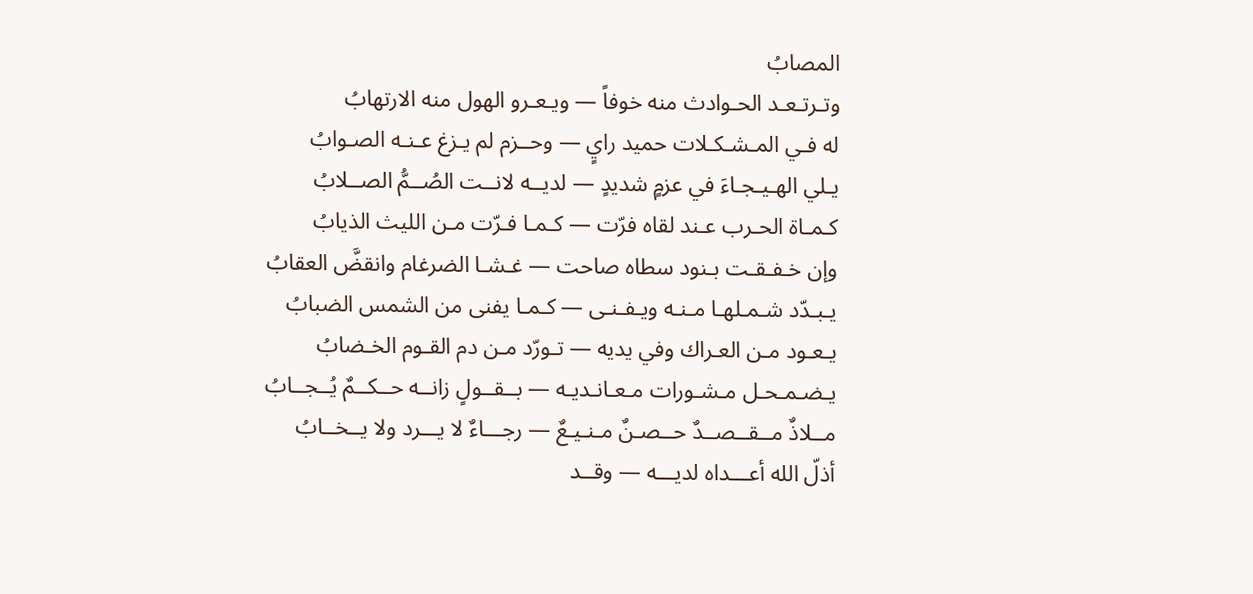المصابُ
وتـرتـعـد الحـوادث منه خوفاً — ويـعـرو الهول منه الارتهابُ
له فـي المـشـكـلات حميد رايٍ — وحــزم لم يـزغ عـنـه الصـوابُ
يـلي الهـيـجـاءَ في عزمٍ شديدٍ — لديــه لانــت الصُــمُّ الصــلابُ
كـمـاة الحـرب عـند لقاه فرّت — كـمـا فـرّت مـن الليث الذيابُ
وإن خـفـقـت بـنود سطاه صاحت — غـشـا الضرغام وانقضَّ العقابُ
يـبـدّد شـمـلهـا مـنـه ويـفـنـى — كـمـا يفنى من الشمس الضبابُ
يـعـود مـن العـراك وفي يديه — تـورّد مـن دم القـوم الخـضابُ
يـضـمـحـل مـشـورات مـعـانـديـه — بــقــولٍ زانــه حــكــمٌ يُــجــابُ
مــلاذٌ مــقــصــدٌ حــصـنٌ مـنـيـعٌ — رجـــاءٌ لا يـــرد ولا يــخــابُ
أذلّ الله أعـــداه لديـــه — وقــد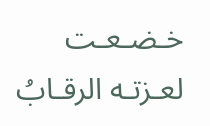خـضـعـت لعـزتـه الرقـابُ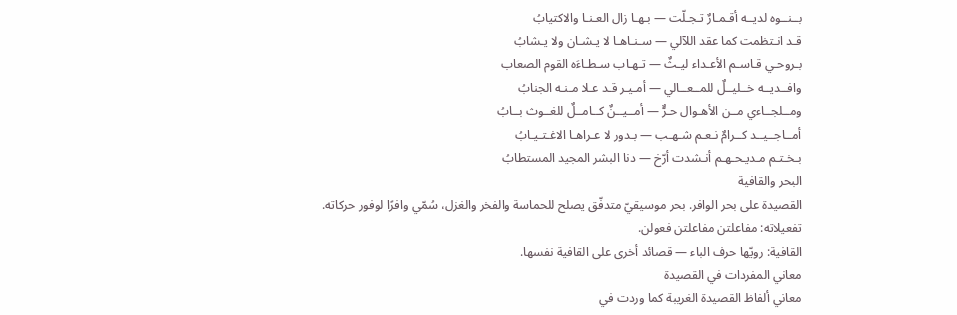بــنــوه لديــه أقـمـارٌ تـجـلّت — بـهـا زال العـنـا والاكتيابُ
قـد انـتظمت كما عقد اللآلي — سـنـاهـا لا يـشـان ولا يـشابُ
بـروحـي قـاسـم الأعـداء ليـثٌ — تـهـاب سـطـاءَه القوم الصعاب
وافــديــه خــليــلٌ للمــعــالي — أمـيـر قـد عـلا مـنـه الجنابُ
ومــلجــاءي مــن الأهـوال حـرٌّ — أمــيــنٌ كــامــلٌ للغــوث بــابُ
أمــاجــيــد كــرامٌ نـعـم شـهـب — بـدور لا عـراهـا الاغـتـيـابُ
بـخـتـم مـديـحـهـم أنـشدت أرّخ — دنا البشر المجيد المستطابُ
البحر والقافية
القصيدة على بحر الوافر. بحر موسيقيّ متدفّق يصلح للحماسة والفخر والغزل، سُمّي وافرًا لوفور حركاته.
تفعيلاته: مفاعلتن مفاعلتن فعولن.
القافية: رويّها حرف الباء — قصائد أخرى على القافية نفسها.
معاني المفردات في القصيدة
معاني ألفاظ القصيدة الغريبة كما وردت في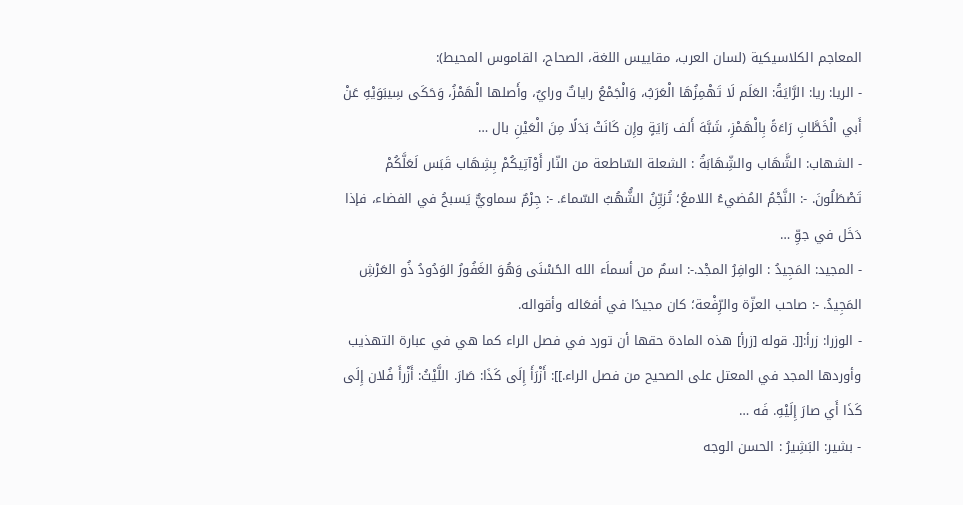المعاجم الكلاسيكية (لسان العرب، مقاييس اللغة، الصحاح، القاموس المحيط):
- الريا: ريا: الرَّايَةُ: العَلَم لَا تَهْمِزُهَا الْعَرَبُ، وَالْجَمْعُ راياتٌ ورايٌ، وأَصلها الْهَمْزُ، وَحَكَى سِيبَوَيْهِ عَنْ أَبي الْخَطَّابِ رَاءَةً بِالْهَمْزِ، شَبَّهَ أَلف رَايَةٍ وإِن كَانَتْ بَدَلًا مِنَ الْعَيْنِ بال …
- الشهاب: الشَّهَاب والشِّهَابَةُ : الشعلة السّاطعة من النّار أَوْآتِيكُمْ بِشِهَاب قَبَس لَعَلَّكُمْ تَصْطَلُونَ. -: النَّجْمُ المُضيءُ اللامعُ؛ تُزيِّنُ الشُّهُبُ السّماءَ. -: جِرْمٌ سماويٌّ يَسبحُ في الفضاء، فإذا دَخَل في جوِّ …
- المجيد: المَجِيدُ : الوافِرُ المجْد.-: اسمٌ من أسماَء الله الحًسْنَى وَهُوَ الغَفُورُ الوَدُودُ ذُو العَرْشِ المَجِيدُ. -: صاحب العزّة والرِّفْعة؛ كان مجيدًا في أفعَاله وأقواله.
- الوزرا: زرأ:[[. قوله [زرأ] هذه المادة حقها أن تورد في فصل الراء كما هي في عبارة التهذيب وأوردها المجد في المعتل على الصحيح من فصل الراء.]]: أَزْرَأَ إِلَى كَذَا: صَارَ. اللَّيْثُ: أَزْرأَ فُلان إِلَى كَذَا أَي صارَ إِلَيْهِ. فَه …
- بشير: البَشِيرُ : الحسن الوجه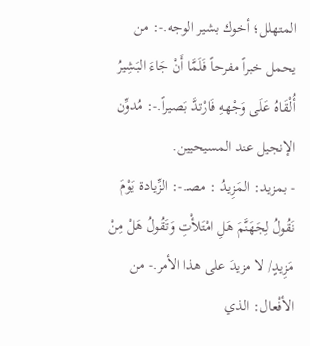المتهلل؛ أخوك بشير الوجه.-: من يحمل خبراً مفرحاً فَلَمَّا أَنْ جَاءَ البَشِيرُ أُلْقَاهُ عَلَى وَجْههِ فَارْتدَّ بَصيراً.-: مُدوِّن الإنجيل عند المسيحيين.
- بمزيد: المَزِيدُ : مصـ.-: الزِّيادة يَوْمَ نَقُولُ لِجَهَنَّمَ هَلِ امْتَلأْتِ وَتَقُولُ هَلْ مِنْ مَزِيدٍ/ لا مزيدَ على هذا الأمر.- من الأفْعال: الذي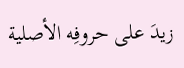زيدَ على حروفِه الأصلية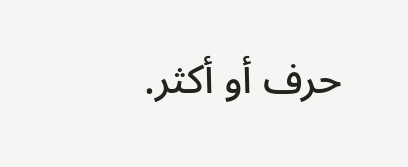حرف أو أكثر.